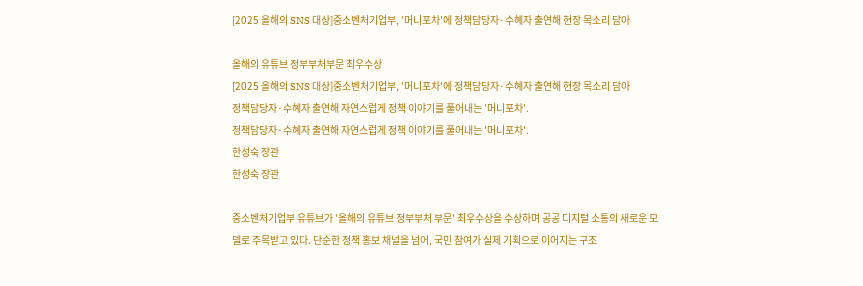[2025 올해의 SNS 대상]중소벤처기업부, '머니포차'에 정책담당자·수혜자 출연해 현장 목소리 담아

올해의 유튜브 정부부처부문 최우수상
[2025 올해의 SNS 대상]중소벤처기업부, '머니포차'에 정책담당자·수혜자 출연해 현장 목소리 담아
정책담당자·수혜자 출연해 자연스럽게 정책 이야기를 풀어내는 '머니포차'.
정책담당자·수혜자 출연해 자연스럽게 정책 이야기를 풀어내는 '머니포차'.
한성숙 장관
한성숙 장관

중소벤처기업부 유튜브가 '올해의 유튜브 정부부처 부문' 최우수상을 수상하며 공공 디지털 소통의 새로운 모델로 주목받고 있다. 단순한 정책 홍보 채널을 넘어, 국민 참여가 실제 기획으로 이어지는 구조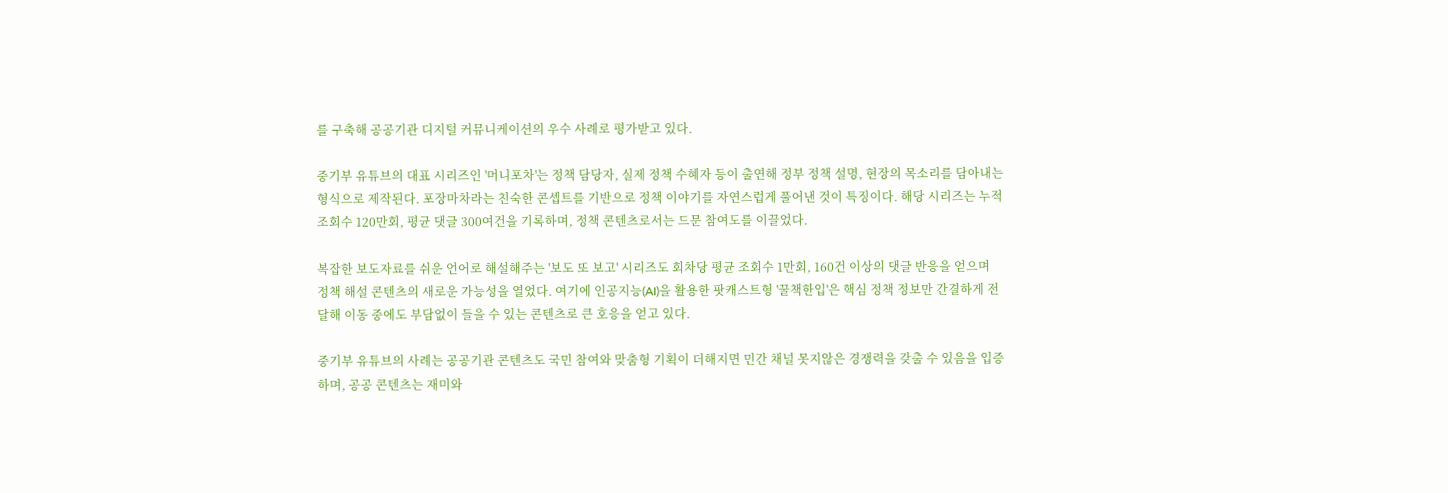를 구축해 공공기관 디지털 커뮤니케이션의 우수 사례로 평가받고 있다.

중기부 유튜브의 대표 시리즈인 '머니포차'는 정책 담당자, 실제 정책 수혜자 등이 출연해 정부 정책 설명, 현장의 목소리를 담아내는 형식으로 제작된다. 포장마차라는 친숙한 콘셉트를 기반으로 정책 이야기를 자연스럽게 풀어낸 것이 특징이다. 해당 시리즈는 누적 조회수 120만회, 평균 댓글 300여건을 기록하며, 정책 콘텐츠로서는 드문 참여도를 이끌었다.

복잡한 보도자료를 쉬운 언어로 해설해주는 '보도 또 보고' 시리즈도 회차당 평균 조회수 1만회, 160건 이상의 댓글 반응을 얻으며 정책 해설 콘텐츠의 새로운 가능성을 열었다. 여기에 인공지능(AI)을 활용한 팟캐스트형 '꿀책한입'은 핵심 정책 정보만 간결하게 전달해 이동 중에도 부담없이 들을 수 있는 콘텐츠로 큰 호응을 얻고 있다.

중기부 유튜브의 사례는 공공기관 콘텐츠도 국민 참여와 맞춤형 기획이 더해지면 민간 채널 못지않은 경쟁력을 갖출 수 있음을 입증하며, 공공 콘텐츠는 재미와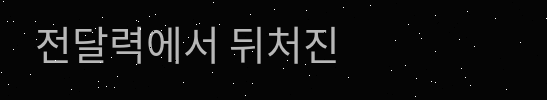전달력에서 뒤처진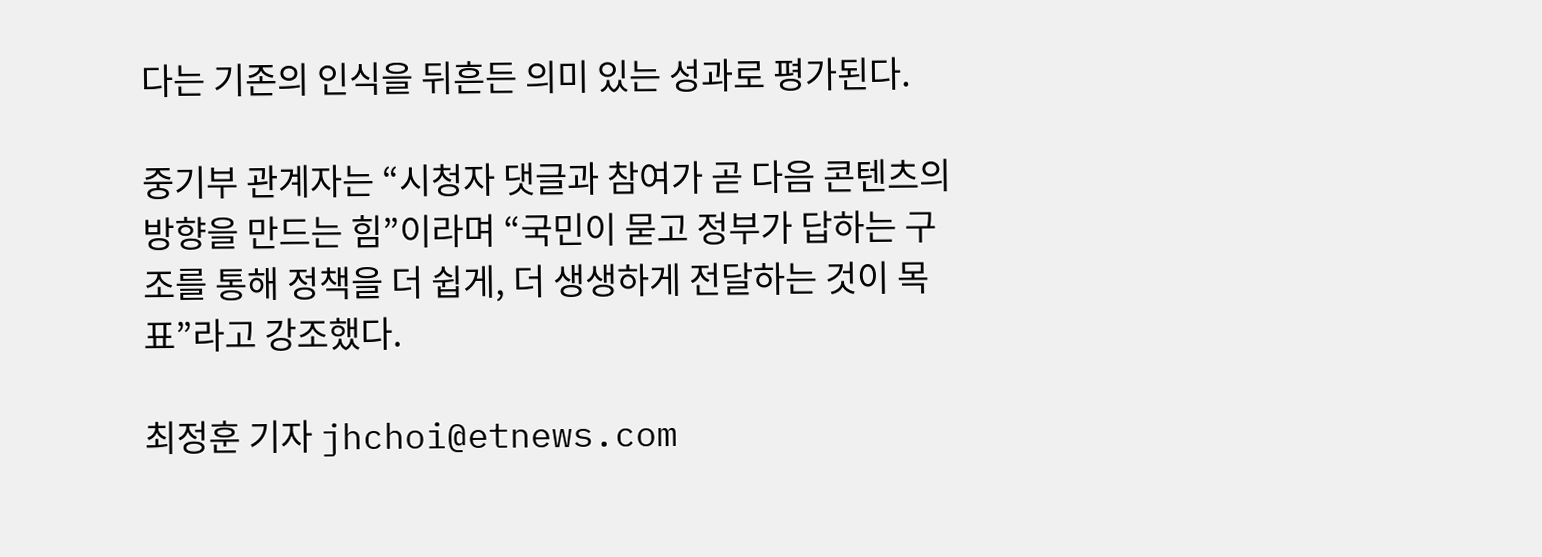다는 기존의 인식을 뒤흔든 의미 있는 성과로 평가된다.

중기부 관계자는 “시청자 댓글과 참여가 곧 다음 콘텐츠의 방향을 만드는 힘”이라며 “국민이 묻고 정부가 답하는 구조를 통해 정책을 더 쉽게, 더 생생하게 전달하는 것이 목표”라고 강조했다.

최정훈 기자 jhchoi@etnews.com